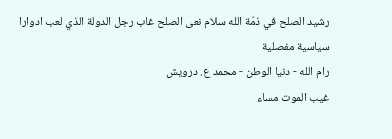رشيد الصلح في ذمّة الله سلام نعى الصلح غاب رجل الدولة الذي لعب ادوارا سياسية مفصلية
رام الله - دنيا الوطن - محمد ع. درويش
غيب الموت مساء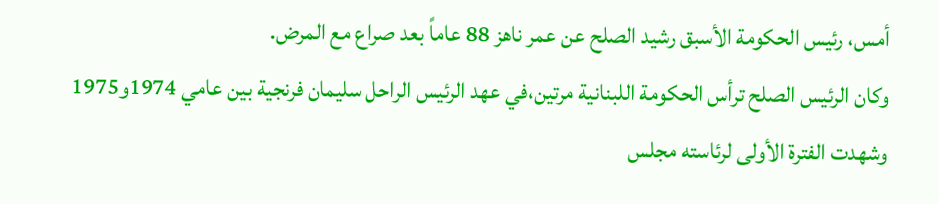أمس، رئيس الحكومة الأسبق رشيد الصلح عن عمر ناهز 88 عاماً بعد صراع مع المرض.
وكان الرئيس الصلح ترأس الحكومة اللبنانية مرتين،في عهد الرئيس الراحل سليمان فرنجية بين عامي 1974و1975 وشهدت الفترة الأولى لرئاسته مجلس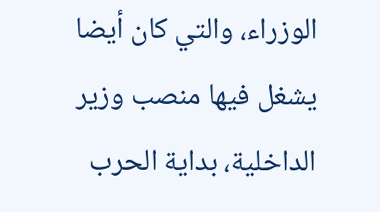الوزراء، والتي كان أيضا يشغل فيها منصب وزير الداخلية، بداية الحرب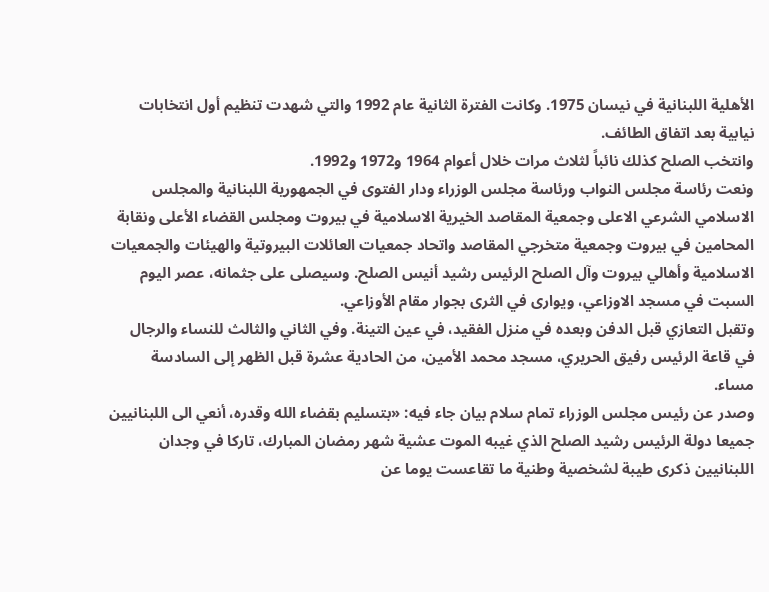الأهلية اللبنانية في نيسان 1975. وكانت الفترة الثانية عام 1992 والتي شهدت تنظيم أول انتخابات نيابية بعد اتفاق الطائف.
وانتخب الصلح كذلك نائباً لثلاث مرات خلال أعوام 1964 و1972 و1992.
ونعت رئاسة مجلس النواب ورئاسة مجلس الوزراء ودار الفتوى في الجمهورية اللبنانية والمجلس الاسلامي الشرعي الاعلى وجمعية المقاصد الخيرية الاسلامية في بيروت ومجلس القضاء الأعلى ونقابة المحامين في بيروت وجمعية متخرجي المقاصد واتحاد جمعيات العائلات البيروتية والهيئات والجمعيات الاسلامية وأهالي بيروت وآل الصلح الرئيس رشيد أنيس الصلح. وسيصلى على جثمانه، عصر اليوم السبت في مسجد الاوزاعي، ويوارى في الثرى بجوار مقام الأوزاعي.
وتقبل التعازي قبل الدفن وبعده في منزل الفقيد، في عين التينة. وفي الثاني والثالث للنساء والرجال في قاعة الرئيس رفيق الحريري، مسجد محمد الأمين، من الحادية عشرة قبل الظهر إلى السادسة مساء.
وصدر عن رئيس مجلس الوزراء تمام سلام بيان جاء فيه: «بتسليم بقضاء الله وقدره، أنعي الى اللبنانيين جميعا دولة الرئيس رشيد الصلح الذي غيبه الموت عشية شهر رمضان المبارك، تاركا في وجدان اللبنانيين ذكرى طيبة لشخصية وطنية ما تقاعست يوما عن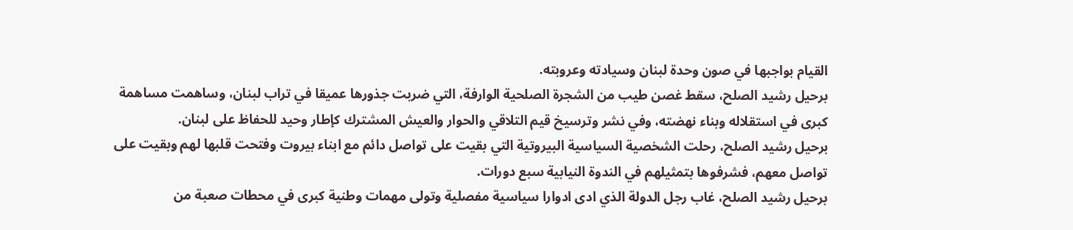القيام بواجبها في صون وحدة لبنان وسيادته وعروبته.
برحيل رشيد الصلح، سقط غصن طيب من الشجرة الصلحية الوارفة، التي ضربت جذورها عميقا في تراب لبنان، وساهمت مساهمة كبرى في استقلاله وبناء نهضته، وفي نشر وترسيخ قيم التلاقي والحوار والعيش المشترك كإطار وحيد للحفاظ على لبنان.
برحيل رشيد الصلح، رحلت الشخصية السياسية البيروتية التي بقيت على تواصل دائم مع ابناء بيروت وفتحت قلبها لهم وبقيت على تواصل معهم، فشرفوها بتمثيلهم في الندوة النيابية سبع دورات.
برحيل رشيد الصلح، غاب رجل الدولة الذي ادى ادوارا سياسية مفصلية وتولى مهمات وطنية كبرى في محطات صعبة من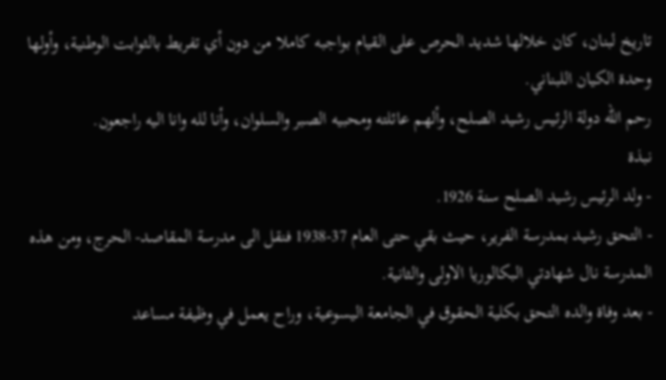تاريخ لبنان، كان خلالها شديد الحرص على القيام بواجبه كاملا من دون أي تفريط بالثوابت الوطنية، وأولها وحدة الكيان اللبناني.
رحم الله دولة الرئيس رشيد الصلح، وألهم عائلته ومحبيه الصبر والسلوان، وأنا لله وانا اليه راجعون.
نبذة
- ولد الرئيس رشيد الصلح سنة 1926.
- التحق رشيد بمدرسة الفرير، حيث بقي حتى العام 37-1938 فنقل الى مدرسة المقاصد- الحرج، ومن هذه المدرسة نال شهادتي البكالوريا الاولى والثانية.
- بعد وفاة والده التحق بكلية الحقوق في الجامعة اليسوعية، وراح يعمل في وظيفة مساعد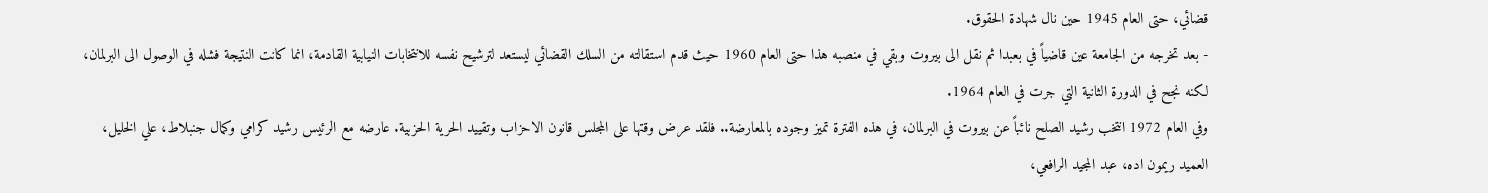قضائي، حتى العام 1945 حين نال شهادة الحقوق.
- بعد تخرجه من الجامعة عين قاضياً في بعبدا ثم نقل الى بيروت وبقي في منصبه هذا حتى العام 1960 حيث قدم استقالته من السلك القضائي ليستعد لترشيح نفسه للانتخابات النيابية القادمة، انما كانت النتيجة فشله في الوصول الى البرلمان، لكنه نجح في الدورة الثانية التي جرت في العام 1964.
وفي العام 1972 انتخب رشيد الصلح نائباً عن بيروت في البرلمان، في هذه الفترة تميز وجوده بالمعارضة.. فلقد عرض وقتها على المجلس قانون الاحزاب وتقييد الحرية الحزبية. عارضه مع الرئيس رشيد كرامي وكمال جنبلاط، علي الخليل، العميد ريمون اده، عبد المجيد الرافعي،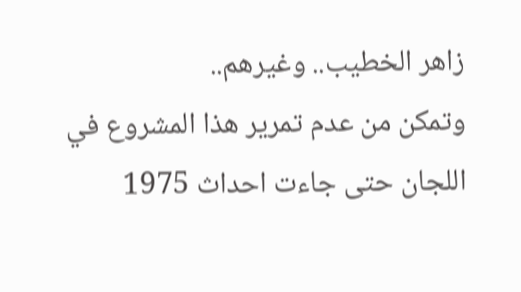زاهر الخطيب.. وغيرهم..
وتمكن من عدم تمرير هذا المشروع في اللجان حتى جاءت احداث 1975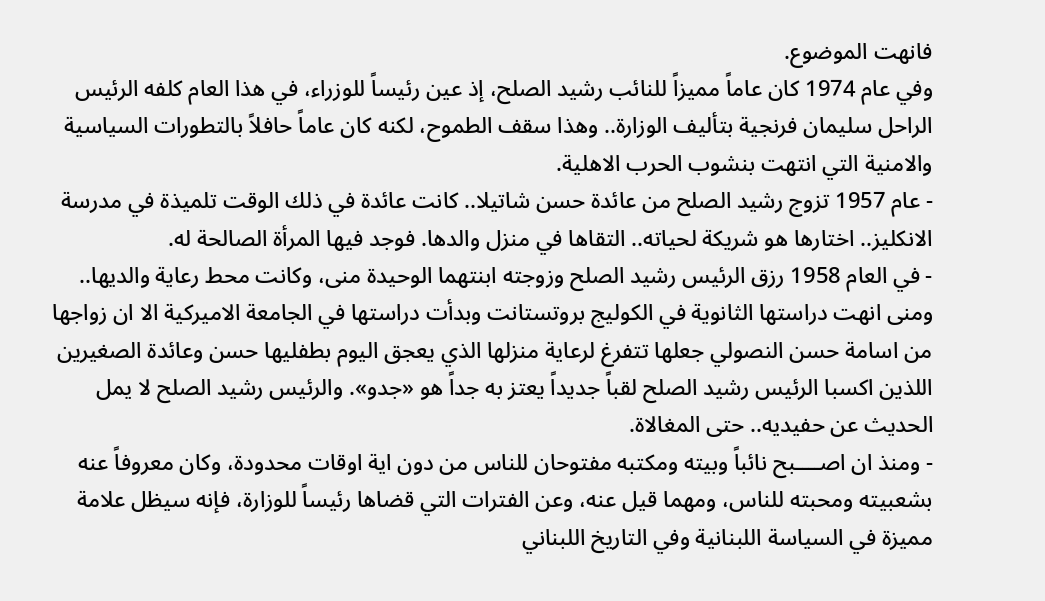فانهت الموضوع.
وفي عام 1974 كان عاماً مميزاً للنائب رشيد الصلح، إذ عين رئيساً للوزراء، في هذا العام كلفه الرئيس الراحل سليمان فرنجية بتأليف الوزارة.. وهذا سقف الطموح، لكنه كان عاماً حافلاً بالتطورات السياسية والامنية التي انتهت بنشوب الحرب الاهلية.
- عام 1957 تزوج رشيد الصلح من عائدة حسن شاتيلا.. كانت عائدة في ذلك الوقت تلميذة في مدرسة الانكليز.. اختارها هو شريكة لحياته.. التقاها في منزل والدها. فوجد فيها المرأة الصالحة له.
- في العام 1958 رزق الرئيس رشيد الصلح وزوجته ابنتهما الوحيدة منى، وكانت محط رعاية والديها.. ومنى انهت دراستها الثانوية في الكوليج بروتستانت وبدأت دراستها في الجامعة الاميركية الا ان زواجها من اسامة حسن النصولي جعلها تتفرغ لرعاية منزلها الذي يعجق اليوم بطفليها حسن وعائدة الصغيرين اللذين اكسبا الرئيس رشيد الصلح لقباً جديداً يعتز به جداً هو «جدو». والرئيس رشيد الصلح لا يمل الحديث عن حفيديه.. حتى المغالاة.
- ومنذ ان اصــــبح نائباً وبيته ومكتبه مفتوحان للناس من دون اية اوقات محدودة، وكان معروفاً عنه بشعبيته ومحبته للناس، ومهما قيل عنه، وعن الفترات التي قضاها رئيساً للوزارة، فإنه سيظل علامة مميزة في السياسة اللبنانية وفي التاريخ اللبناني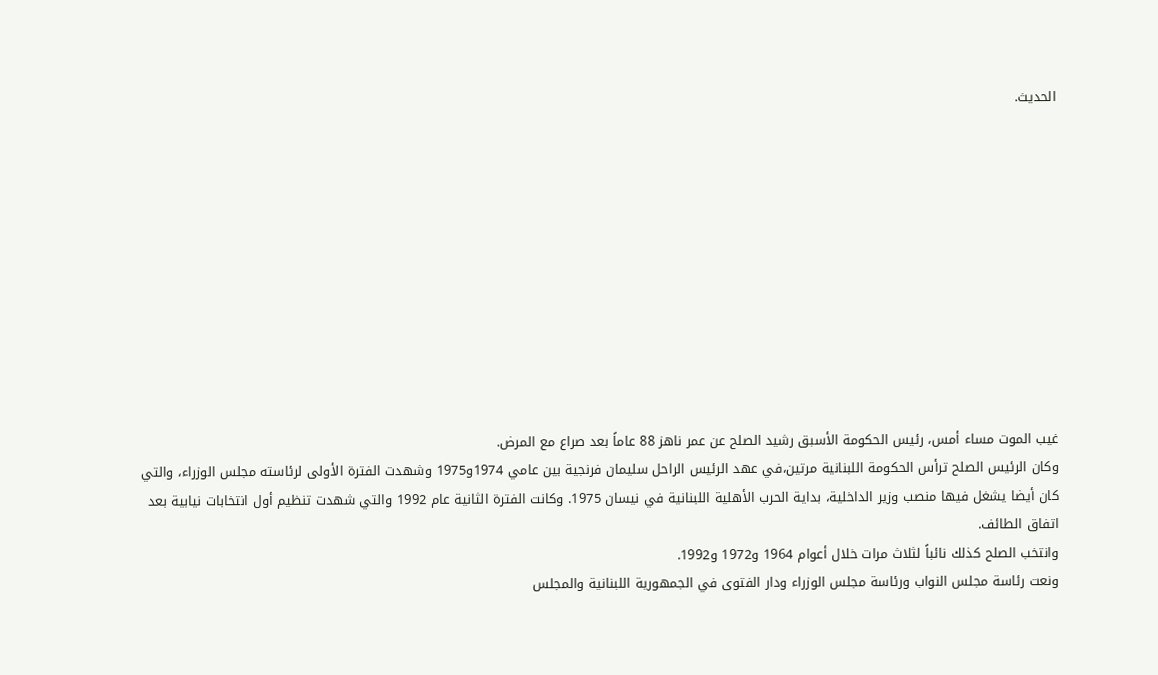الحديث.











غيب الموت مساء أمس، رئيس الحكومة الأسبق رشيد الصلح عن عمر ناهز 88 عاماً بعد صراع مع المرض.
وكان الرئيس الصلح ترأس الحكومة اللبنانية مرتين،في عهد الرئيس الراحل سليمان فرنجية بين عامي 1974و1975 وشهدت الفترة الأولى لرئاسته مجلس الوزراء، والتي كان أيضا يشغل فيها منصب وزير الداخلية، بداية الحرب الأهلية اللبنانية في نيسان 1975. وكانت الفترة الثانية عام 1992 والتي شهدت تنظيم أول انتخابات نيابية بعد اتفاق الطائف.
وانتخب الصلح كذلك نائباً لثلاث مرات خلال أعوام 1964 و1972 و1992.
ونعت رئاسة مجلس النواب ورئاسة مجلس الوزراء ودار الفتوى في الجمهورية اللبنانية والمجلس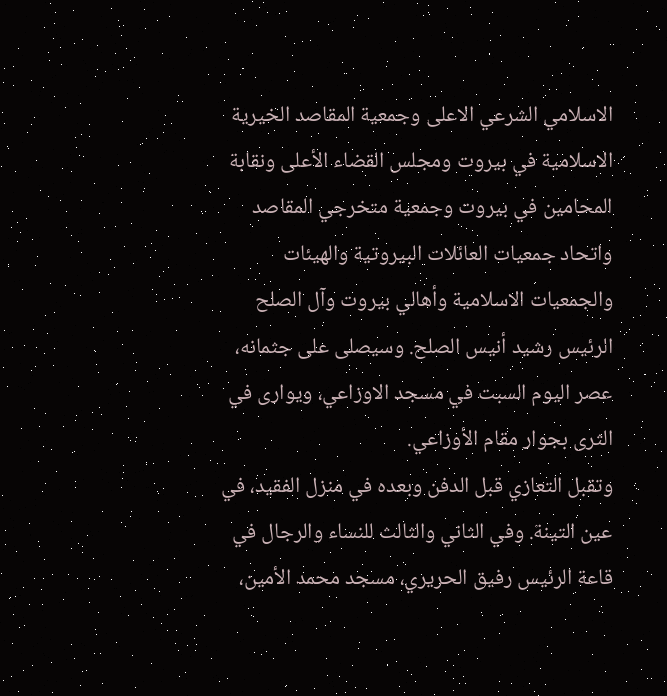الاسلامي الشرعي الاعلى وجمعية المقاصد الخيرية الاسلامية في بيروت ومجلس القضاء الأعلى ونقابة المحامين في بيروت وجمعية متخرجي المقاصد واتحاد جمعيات العائلات البيروتية والهيئات والجمعيات الاسلامية وأهالي بيروت وآل الصلح الرئيس رشيد أنيس الصلح. وسيصلى على جثمانه، عصر اليوم السبت في مسجد الاوزاعي، ويوارى في الثرى بجوار مقام الأوزاعي.
وتقبل التعازي قبل الدفن وبعده في منزل الفقيد، في عين التينة. وفي الثاني والثالث للنساء والرجال في قاعة الرئيس رفيق الحريري، مسجد محمد الأمين،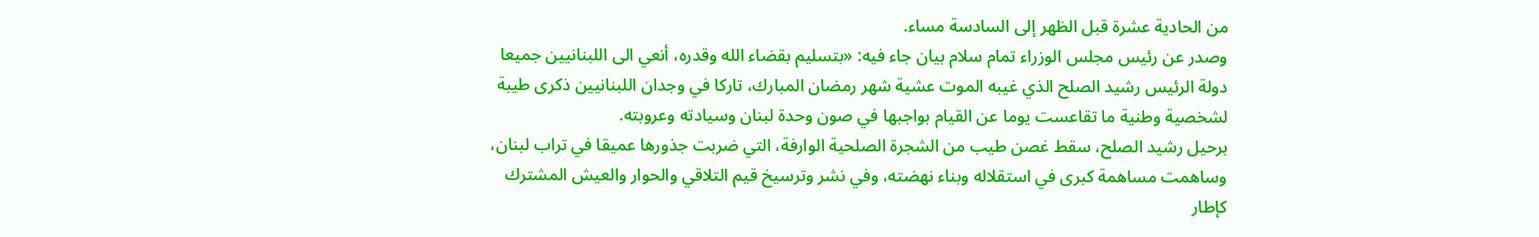من الحادية عشرة قبل الظهر إلى السادسة مساء.
وصدر عن رئيس مجلس الوزراء تمام سلام بيان جاء فيه: «بتسليم بقضاء الله وقدره، أنعي الى اللبنانيين جميعا دولة الرئيس رشيد الصلح الذي غيبه الموت عشية شهر رمضان المبارك، تاركا في وجدان اللبنانيين ذكرى طيبة لشخصية وطنية ما تقاعست يوما عن القيام بواجبها في صون وحدة لبنان وسيادته وعروبته.
برحيل رشيد الصلح، سقط غصن طيب من الشجرة الصلحية الوارفة، التي ضربت جذورها عميقا في تراب لبنان، وساهمت مساهمة كبرى في استقلاله وبناء نهضته، وفي نشر وترسيخ قيم التلاقي والحوار والعيش المشترك كإطار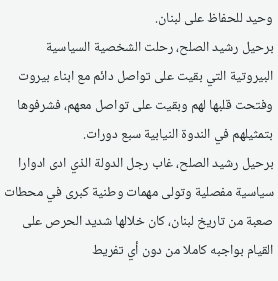وحيد للحفاظ على لبنان.
برحيل رشيد الصلح، رحلت الشخصية السياسية البيروتية التي بقيت على تواصل دائم مع ابناء بيروت وفتحت قلبها لهم وبقيت على تواصل معهم، فشرفوها بتمثيلهم في الندوة النيابية سبع دورات.
برحيل رشيد الصلح، غاب رجل الدولة الذي ادى ادوارا سياسية مفصلية وتولى مهمات وطنية كبرى في محطات صعبة من تاريخ لبنان، كان خلالها شديد الحرص على القيام بواجبه كاملا من دون أي تفريط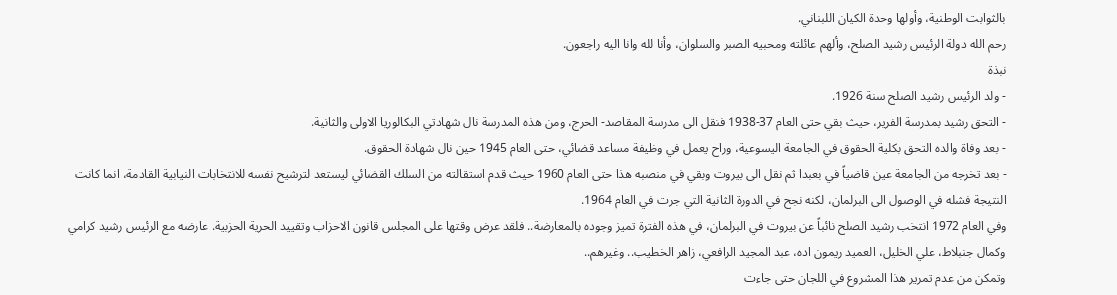بالثوابت الوطنية، وأولها وحدة الكيان اللبناني.
رحم الله دولة الرئيس رشيد الصلح، وألهم عائلته ومحبيه الصبر والسلوان، وأنا لله وانا اليه راجعون.
نبذة
- ولد الرئيس رشيد الصلح سنة 1926.
- التحق رشيد بمدرسة الفرير، حيث بقي حتى العام 37-1938 فنقل الى مدرسة المقاصد- الحرج، ومن هذه المدرسة نال شهادتي البكالوريا الاولى والثانية.
- بعد وفاة والده التحق بكلية الحقوق في الجامعة اليسوعية، وراح يعمل في وظيفة مساعد قضائي، حتى العام 1945 حين نال شهادة الحقوق.
- بعد تخرجه من الجامعة عين قاضياً في بعبدا ثم نقل الى بيروت وبقي في منصبه هذا حتى العام 1960 حيث قدم استقالته من السلك القضائي ليستعد لترشيح نفسه للانتخابات النيابية القادمة، انما كانت النتيجة فشله في الوصول الى البرلمان، لكنه نجح في الدورة الثانية التي جرت في العام 1964.
وفي العام 1972 انتخب رشيد الصلح نائباً عن بيروت في البرلمان، في هذه الفترة تميز وجوده بالمعارضة.. فلقد عرض وقتها على المجلس قانون الاحزاب وتقييد الحرية الحزبية. عارضه مع الرئيس رشيد كرامي وكمال جنبلاط، علي الخليل، العميد ريمون اده، عبد المجيد الرافعي، زاهر الخطيب.. وغيرهم..
وتمكن من عدم تمرير هذا المشروع في اللجان حتى جاءت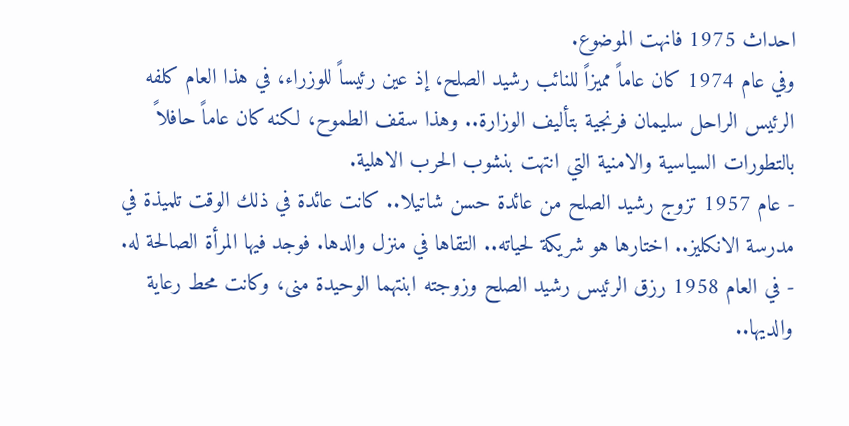احداث 1975 فانهت الموضوع.
وفي عام 1974 كان عاماً مميزاً للنائب رشيد الصلح، إذ عين رئيساً للوزراء، في هذا العام كلفه الرئيس الراحل سليمان فرنجية بتأليف الوزارة.. وهذا سقف الطموح، لكنه كان عاماً حافلاً بالتطورات السياسية والامنية التي انتهت بنشوب الحرب الاهلية.
- عام 1957 تزوج رشيد الصلح من عائدة حسن شاتيلا.. كانت عائدة في ذلك الوقت تلميذة في مدرسة الانكليز.. اختارها هو شريكة لحياته.. التقاها في منزل والدها. فوجد فيها المرأة الصالحة له.
- في العام 1958 رزق الرئيس رشيد الصلح وزوجته ابنتهما الوحيدة منى، وكانت محط رعاية والديها..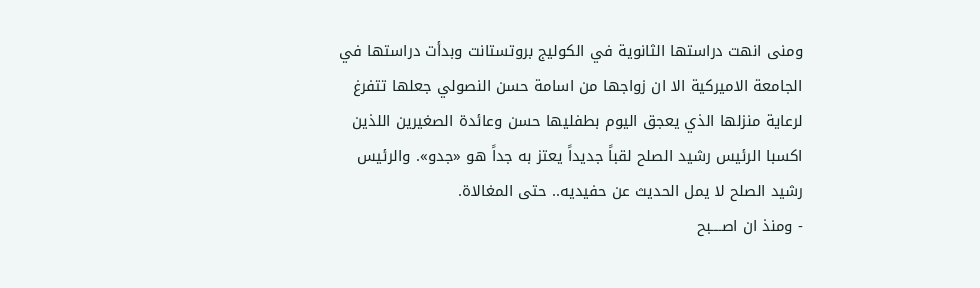ومنى انهت دراستها الثانوية في الكوليج بروتستانت وبدأت دراستها في الجامعة الاميركية الا ان زواجها من اسامة حسن النصولي جعلها تتفرغ لرعاية منزلها الذي يعجق اليوم بطفليها حسن وعائدة الصغيرين اللذين اكسبا الرئيس رشيد الصلح لقباً جديداً يعتز به جداً هو «جدو». والرئيس رشيد الصلح لا يمل الحديث عن حفيديه.. حتى المغالاة.
- ومنذ ان اصــــبح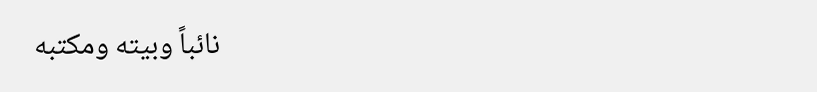نائباً وبيته ومكتبه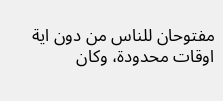مفتوحان للناس من دون اية اوقات محدودة، وكان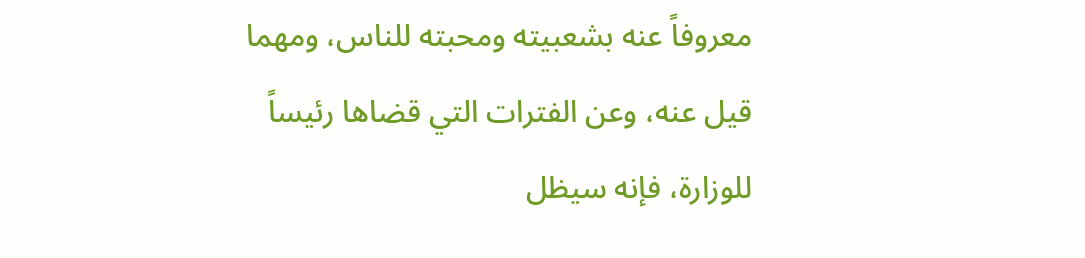معروفاً عنه بشعبيته ومحبته للناس، ومهما قيل عنه، وعن الفترات التي قضاها رئيساً للوزارة، فإنه سيظل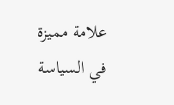علامة مميزة في السياسة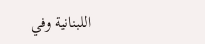اللبنانية وفي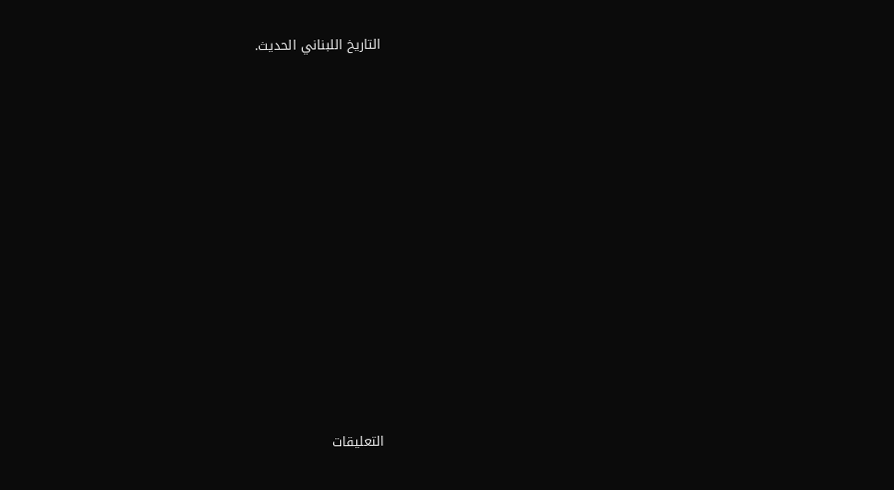التاريخ اللبناني الحديث.













التعليقات